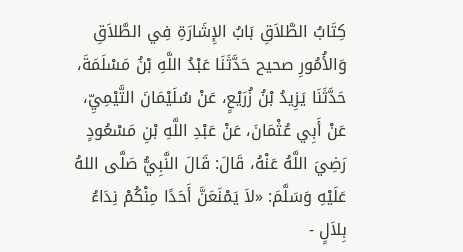كِتَابُ الطَّلاَقِ بَابُ الإِشَارَةِ فِي الطَّلاَقِ وَالأُمُورِ صحيح حَدَّثَنَا عَبْدُ اللَّهِ بْنُ مَسْلَمَةَ، حَدَّثَنَا يَزِيدُ بْنُ زُرَيْعٍ، عَنْ سُلَيْمَانَ التَّيْمِيِّ، عَنْ أَبِي عُثْمَانَ، عَنْ عَبْدِ اللَّهِ بْنِ مَسْعُودٍ رَضِيَ اللَّهُ عَنْهُ، قَالَ: قَالَ النَّبِيُّ صَلَّى اللهُ عَلَيْهِ وَسَلَّمَ: «لاَ يَمْنَعَنَّ أَحَدًا مِنْكُمْ نِدَاءُ بِلاَلٍ -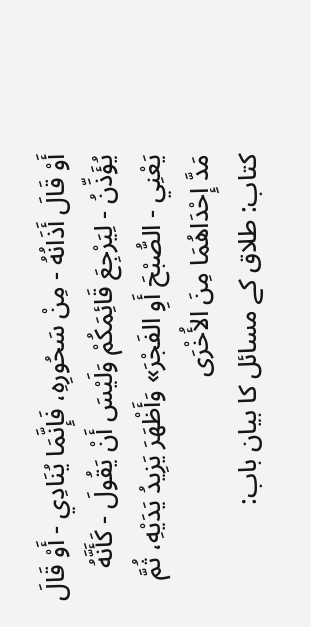أَوْ قَالَ أَذَانُهُ - مِنْ سَحُورِهِ، فَإِنَّمَا يُنَادِي - أَوْ قَالَ يُؤَذِّنُ - لِيَرْجِعَ قَائِمَكُمْ وَلَيْسَ أَنْ يَقُولَ - كَأَنَّهُ يَعْنِي - الصُّبْحَ أَوِ الفَجْرَ» وَأَظْهَرَ يَزِيدُ يَدَيْهِ، ثُمَّ مَدَّ إِحْدَاهُمَا مِنَ الأُخْرَى
کتاب: طلاق کے مسائل کا بیان باب: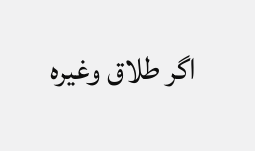اگر طلاق وغیرہ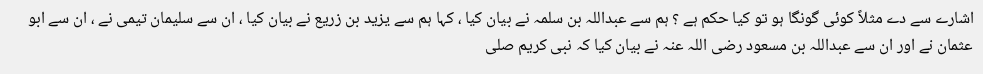اشارے سے دے مثلاً کوئی گونگا ہو تو کیا حکم ہے ؟ ہم سے عبداللہ بن سلمہ نے بیان کیا ، کہا ہم سے یزید بن زریع نے بیان کیا ، ان سے سلیمان تیمی نے ، ان سے ابو عثمان نے اور ان سے عبداللہ بن مسعود رضی اللہ عنہ نے بیان کیا کہ نبی کریم صلی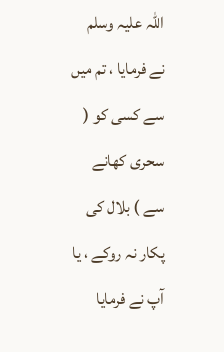اللہ علیہ وسلم نے فرمایا ، تم میں سے کسی کو ( سحری کھانے سے ) بلال کی پکار نہ روکے ، یا آپ نے فرمایا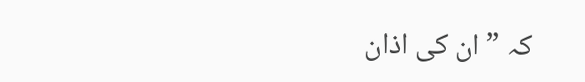کہ ” ان کی اذان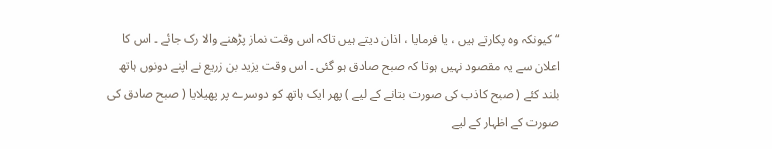“ کیونکہ وہ پکارتے ہیں ، یا فرمایا ، اذان دیتے ہیں تاکہ اس وقت نماز پڑھنے والا رک جائے ۔ اس کا اعلان سے یہ مقصود نہیں ہوتا کہ صبح صادق ہو گئی ۔ اس وقت یزید بن زریع نے اپنے دونوں ہاتھ بلند کئے ( صبح کاذب کی صورت بتانے کے لیے ) پھر ایک ہاتھ کو دوسرے پر پھیلایا ( صبح صادق کی صورت کے اظہار کے لیے